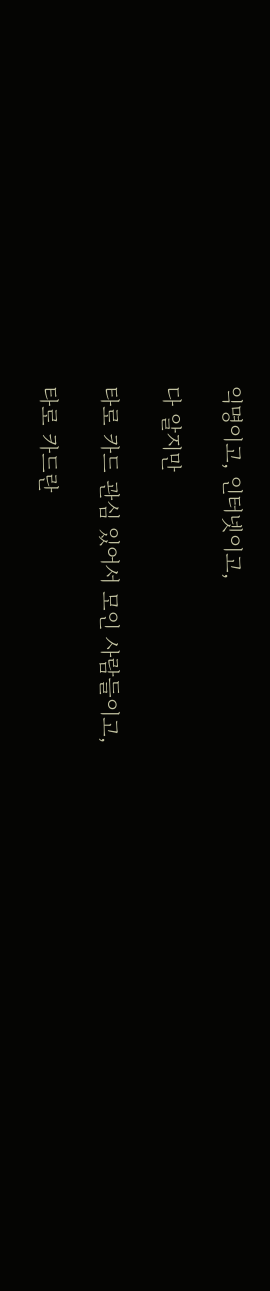익명이고, 인터넷이고,

다 알지만

타로 카드 관심 있어서 모인 사람들이고,

타로 카드란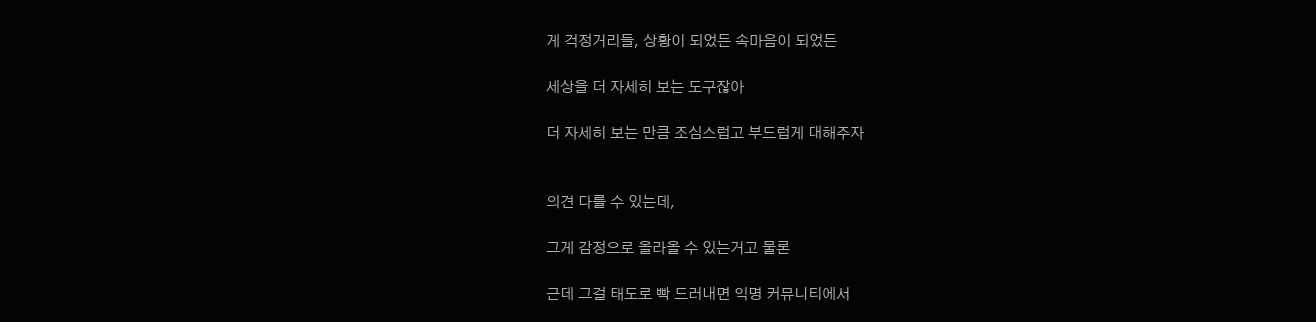게 걱정거리들, 상황이 되었든 속마음이 되었든

세상을 더 자세히 보는 도구잖아

더 자세히 보는 만큼 조심스럽고 부드럽게 대해주자


의견 다를 수 있는데,

그게 감정으로 올라올 수 있는거고 물론

근데 그걸 태도로 빡 드러내면 익명 커뮤니티에서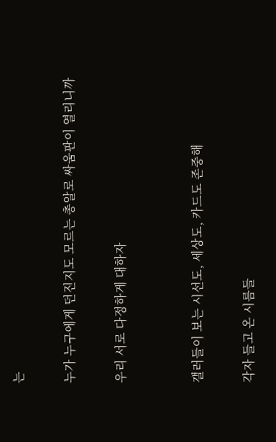는

누가 누구에게 던진지도 모르는 총알로 싸움판이 열리니까

우리 서로 다정하게 대하자


갤러들이 보는 시선도, 세상도, 카드도 존중해

각자 들고 온 시름들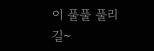이 풀풀 풀리길~